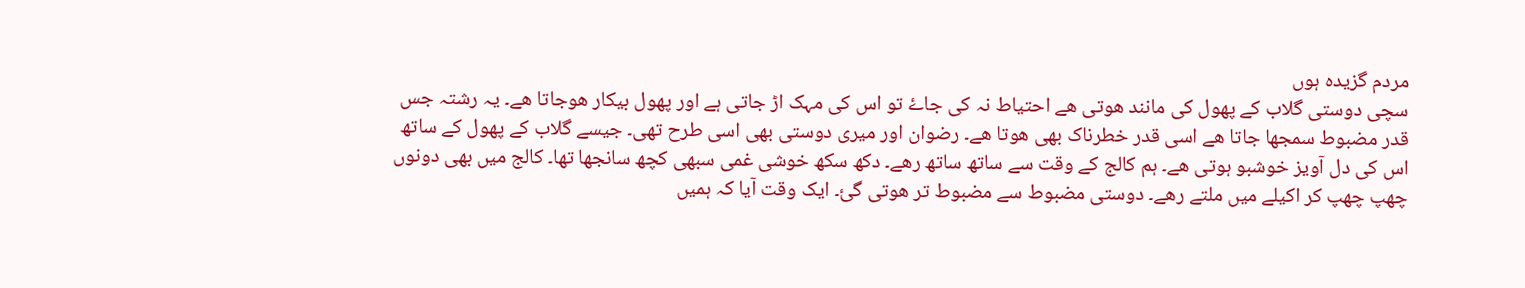مردم گزیده ہوں
سچی دوستی گلاب کے پھول کی مانند هوتی هے احتیاط نہ کی جاۓ تو اس کی مہک اڑ جاتی ہے اور پھول بیکار هوجاتا هے۔ یہ رشتہ جس قدر مضبوط سمجھا جاتا ھے اسی قدر خطرناک بھی هوتا هے۔ رضوان اور میری دوستی بھی اسی طرح تھی۔ جیسے گلاب کے پھول کے ساتھ اس کی دل آویز خوشبو ہوتی هے۔ ہم کالج کے وقت سے ساتھ ساتھ رهے۔ دکھ سکھ خوشی غمی سبھی کچھ سانجھا تھا۔ کالج میں بھی دونوں چھپ چھپ کر اکیلے میں ملتے رهے۔ دوستی مضبوط سے مضبوط تر هوتی گئ۔ ایک وقت آیا کہ ہمیں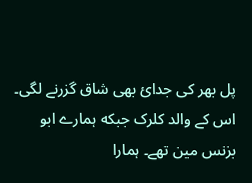پل بھر کی جدائ بھی شاق گزرنے لگی۔
اس کے والد کلرک جبکه ہمارے ابو بزنس مین تھے۔ ہمارا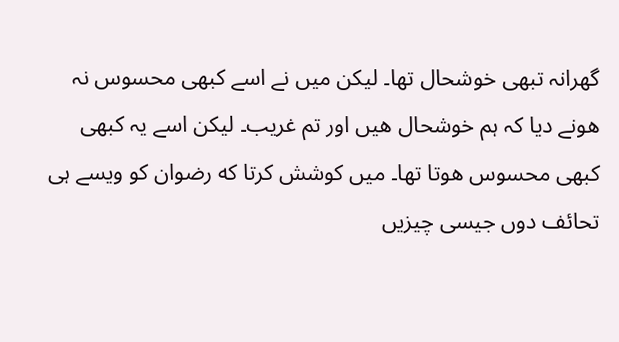گھرانہ تبھی خوشحال تھا۔ لیکن میں نے اسے کبھی محسوس نہ هونے دیا کہ ہم خوشحال هیں اور تم غریب۔ لیکن اسے یہ کبھی کبھی محسوس هوتا تھا۔ میں کوشش کرتا که رضوان کو ویسے ہی تحائف دوں جیسی چیزیں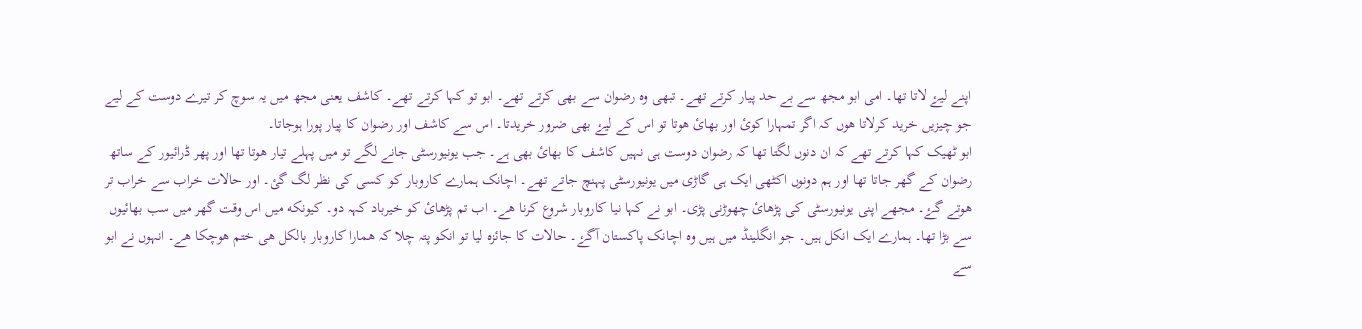اپنے لیۓ لاتا تھا۔ امی ابو مجھ سے بے حد پیار کرتے تھے۔ تبھی وه رضوان سے بھی کرتے تھے۔ ابو تو کہا کرتے تھے۔ کاشف یعنی مجھ میں یہ سوچ کر تیرے دوست کے لیے جو چیزیں خرید کرلاتا هوں کہ اگر تمہارا کوئ اور بھائ هوتا تو اس کے لیۓ بھی ضرور خریدتا۔ اس سے کاشف اور رضوان کا پیار پورا ہوجاتا۔
ابو ٹھیک کہا کرتے تھے کہ ان دنوں لگتا تھا کہ رضوان دوست ہی نہیں کاشف کا بھائ بھی ہے۔ جب یونیورسٹی جانے لگے تو میں پہلے تیار هوتا تھا اور پھر ڈرائیور کے ساتھ رضوان کے گھر جاتا تھا اور ہم دونوں اکٹھی ایک ہی گاڑی میں یونیورسٹی پہنچ جاتے تھے۔ اچانک ہمارے کاروبار کو کسی کی نظر لگ گئ۔ اور حالات خراب سے خراب تر هوتے گۓ۔ مجھے اپنی یونیورسٹی کی پڑھائ چھوڑنی پڑی۔ ابو نے کہا نیا کاروبار شروع کرنا هے۔ اب تم پڑھائ کو خیرباد کہہ دو۔ کیونکه میں اس وقت گھر میں سب بھائیوں سے بڑا تھا۔ ہمارے ایک انکل ہیں۔ جو انگلینڈ میں ہیں وه اچانک پاکستان آگۓ۔ حالات کا جائزه لیا تو انکو پتہ چلا کہ همارا کاروبار بالکل هی ختم هوچکا هے۔ انہوں نے ابو سے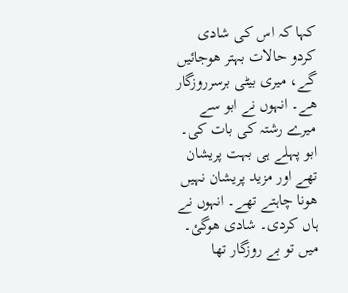کہا کہ اس کی شادی کردو حالات بہتر هوجائیں گے، میری بیٹی برسرروزگار هے۔ انہوں نے ابو سے میرے رشتہ کی بات کی۔ ابو پہلے ہی بہت پریشان تھے اور مزید پریشان نہیں هونا چاہتے تھے۔ انہوں نے ہاں کردی۔ شادی هوگئ۔ میں تو بے روزگار تھا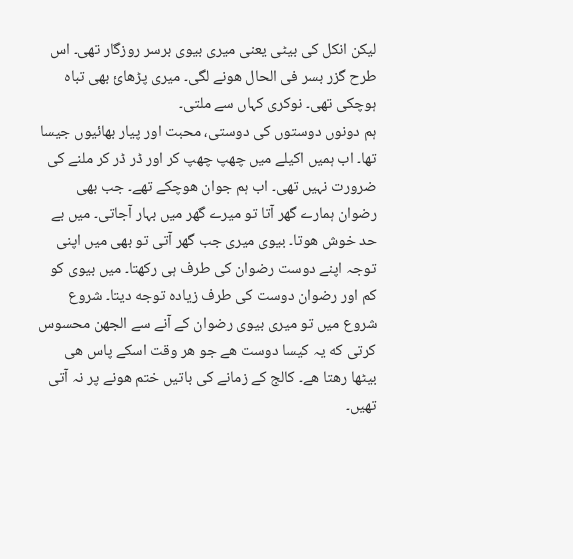لیکن انکل کی بیٹی یعنی میری بیوی برسر روزگار تھی۔ اس طرح گزر بسر فی الحال هونے لگی۔ میری پڑھائ بھی تباه ہوچکی تھی۔ نوکری کہاں سے ملتی۔
ہم دونوں دوستوں کی دوستی، محبت اور پیار بھائیوں جیسا تھا۔ اب ہمیں اکیلے میں چھپ چھپ کر اور ڈر ڈر کر ملنے کی ضرورت نہیں تھی۔ اب ہم جوان هوچکے تھے۔ جب بھی رضوان ہمارے گھر آتا تو میرے گھر میں بہار آجاتی۔ میں بے حد خوش هوتا۔ بیوی میری جب گھر آتی تو بھی میں اپنی توجہ اپنے دوست رضوان کی طرف ہی رکھتا۔ میں بیوی کو کم اور رضوان دوست کی طرف زیاده توجه دیتا۔ شروع شروع میں تو میری بیوی رضوان کے آنے سے الجھن محسوس کرتی که یہ کیسا دوست هے جو هر وقت اسکے پاس هی بیٹھا رهتا هے۔ کالج کے زمانے کی باتیں ختم هونے پر نہ آتی تھیں۔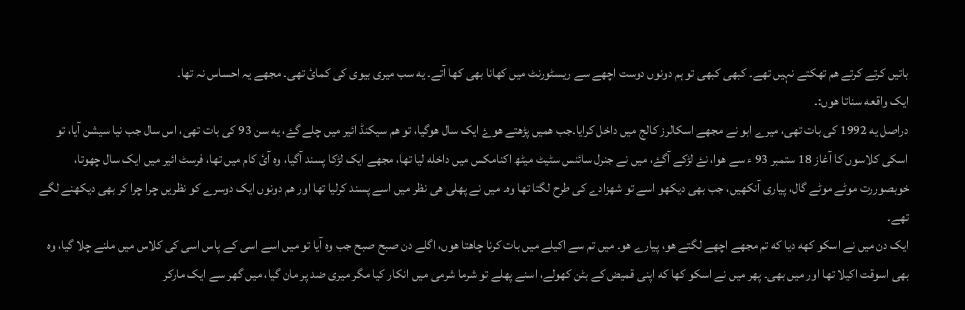باتیں کرتے کرتے هم تھکتے نہیں تھے۔ کبھی کبھی تو ہم دونوں دوست اچھے سے ریسٹورنٹ میں کھانا بھی کھا آتے۔ یه سب میری بیوی کی کمائ تھی۔ مجھے یہ احساس نہ تھا۔
ایک واقعه سناتا هوں:۔
دراصل یه 1992 کی بات تھی، میرے ابو نے مجھے اسکالرز کالج میں داخل کرایا۔جب همیں پڑھتے هوۓ ایک سال هوگیا، تو هم سیکنڈ ائیر میں چلے گۓ، یه سن 93 کی بات تھی، اس سال جب نیا سیشن آیا، تو اسکی کلاسوں کا آغاز 18 ستمبر 93 ء سے هوا، نۓ لڑکے آگۓ، میں نے جنرل سائنس سٹیٹ میٹھ اکنامکس میں داخله لیا تھا، مجھے ایک لڑکا پسند آگیا، وه آئ کام میں تھا، فرسٹ ائیر میں ایک سال چھوتا، خوبصوررت موٹے موٹے گال، پیاری آنکھیں، جب بھی دیکھو اسے تو شهزادے کی طرح لگتا تھا وه۔ میں نے پهلی هی نظر میں اسے پسند کرلیا تھا اور هم دونوں ایک دوسرے کو نظریں چرا چرا کر بھی دیکھنے لگے تھے۔
ایک دن میں نے اسکو کهه دیا که تم مجھے اچھے لگتے هو، پیارے هو۔ میں تم سے اکیلے میں بات کرنا چاهتا هوں، اگلے دن صبح صبح جب وه آیا تو میں اسے اسی کے پاس اسی کی کلاس میں ملنے چلا گیا، وه بھی اسوقت اکیلا تھا اور میں بھی۔ پھر میں نے اسکو کها که اپنی قمیض کے بٹن کھولے، اسنے پهلے تو شرما شرمی میں انکار کیا مگر میری ضد پر مان گیا، میں گھر سے ایک مارکر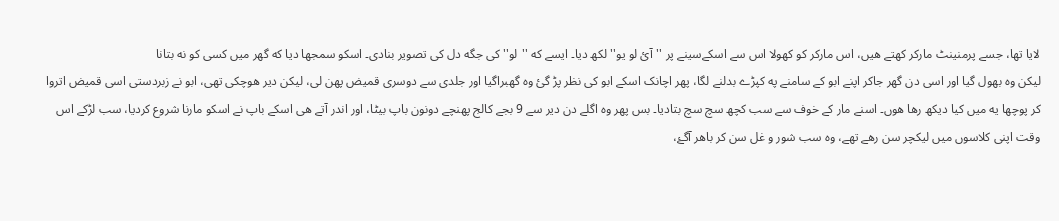لایا تھا، جسے پرمنینٹ مارکر کهتے هیں، اس مارکر کو کھولا اس سے اسکےسینے پر ''آئ لو یو'' لکھ دیا۔ ایسے که ''لو'' کی جگه دل کی تصویر بنادی۔ اسکو سمجھا دیا که گھر میں کسی کو نه بتانا
لیکن وه بھول گیا اور اسی دن گھر جاکر اپنے ابو کے سامنے په کپڑے بدلنے لگا، پھر اچانک اسکے ابو کی نظر پڑ گئ وه گھبراگیا اور جلدی سے دوسری قمیض پهن لی، لیکن دیر هوچکی تھی، ابو نے زبردستی اسی قمیض اتروا کر پوچھا یه میں کیا دیکھ رها هوں۔ اسنے مار کے خوف سے سب کچھ سچ سچ بتادیا۔ بس پھر وه اگلے دن دیر سے 9 بجے کالج پهنچے دونون باپ بیٹا، اور اندر آتے هی اسکے باپ نے اسکو مارنا شروع کردیا، سب لڑکے اس وقت اپنی کلاسوں میں لیکچر سن رهے تھے، وه سب شور و غل سن کر باهر آگۓ،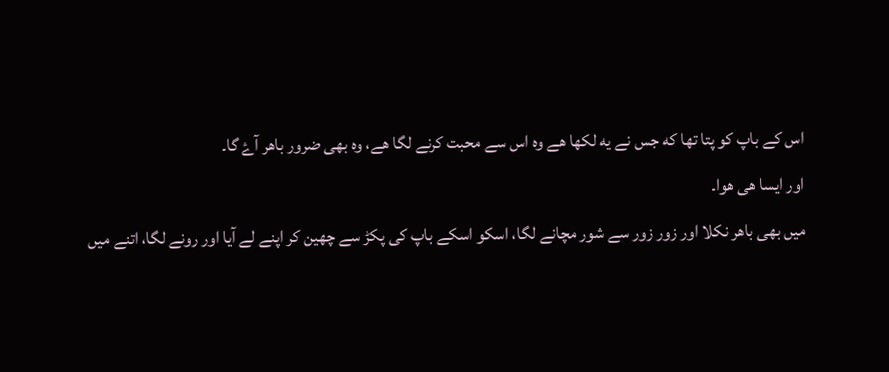اس کے باپ کو پتا تھا که جس نے یه لکھا هے وه اس سے محبت کرنے لگا هے، وه بھی ضرور باهر آۓ گا۔
اور ایسا هی هوا۔
میں بھی باهر نکلا اور زور زور سے شور مچانے لگا، اسکو اسکے باپ کی پکڑ سے چھین کر اپنے لے آیا اور رونے لگا، اتنے میں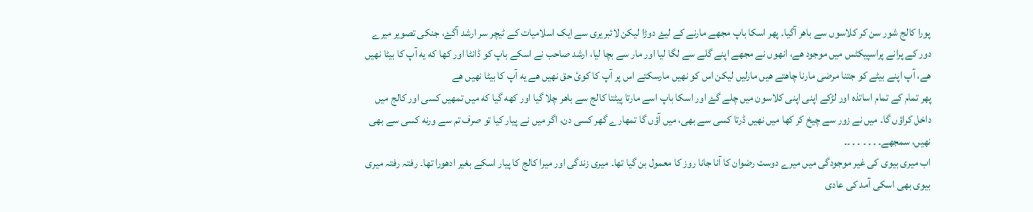پورا کالج شور سن کر کلاسوں سے باهر آگیا۔ پھر اسکا باپ مجھے مارنے کے لیۓ دوڑا لیکن لائبریری سے ایک اسلامیات کے ٹیچر سر ارشد آگۓ، جنکی تصویر میرے دور کے پرانے پراسپیکٹس میں موجود هے، انهوں نے مجھے اپنے گلے سے لگا لیا اور مار سے بچا لیا، ارشد صاحب نے اسکے باپ کو ڈانٹا اور کها که یه آپ کا بیٹا نهیں هے، آپ اپنے بیٹے کو جتنا مرضی مارنا چاهتے هیں مارلیں لیکن اس کو نهیں مارسکتے اس پر آپ کا کوئ حق نهیں هے یه آپ کا بیٹا نهیں هے
پھر تمام کے تمام اساتذه اور لڑکے اپنی اپنی کلاسون میں چلے گۓ اور اسکا باپ اسے مارتا پیٹتا کالج سے باهر چلا گیا اور کهه گیا که میں تمهیں کسی اور کالج میں داخل کراؤں گا۔ میں نے زور سے چیخ کر کها میں نهیں ڈرتا کسی سے بھی، میں آؤں گا تمهارے گھر کسی دن، اگر میں نے پیار کیا تو صرف تم سے ورنه کسی سے بھی نهیں، سمجھے۔ ۔ ۔ ۔ ۔ ۔ ۔۔
اب میری بیوی کی غیر موجودگی میں میرے دوست رضوان کا آنا جانا روز کا معمول بن گیا تھا۔ میری زندگی اور میرا کالج کا پیار اسکے بغیر ادھورا تھا۔ رفتہ رفتہ میری بیوی بھی اسکی آمد کی عادی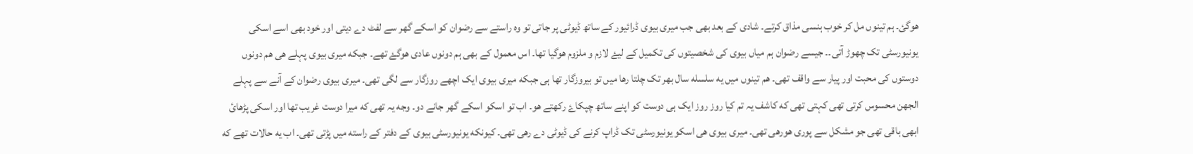هوگئ۔ ہم تینوں مل کر خوب ہنسی مذاق کرتے۔ شادی کے بعد بھی جب میری بیوی ڈرائیور کے ساتھ ڈیوٹی پر جاتی تو وه راستے سے رضوان کو اسکے گھر سے لفٹ دے دیتی اور خود بھی اسے اسکی یونیورسٹی تک چھوڑ آتی۔۔ جیسے رضوان ہم میاں بیوی کی شخصیتوں کی تکمیل کے لیۓ لازم و ملزوم هوگیا تھا۔ اس معمول کے بھی ہم دونوں عادی هوگۓ تھے۔ جبکه میری بیوی پہلے هی هم دونوں دوستوں کی محبت اور پیار سے واقف تھی۔ هم تینوں میں یه سلسله سال بھر تک چلتا رها میں تو بیروزگار تھا ہی جبکه میری بیوی ایک اچھے روزگار سے لگی تھی۔ میری بیوی رضوان کے آنے سے پہلے الجھن محسوس کرتی تھی کہتی تھی که کاشف یہ تم کیا روز روز ایک ہی دوست کو اپنے ساتھ چپکاۓ رکھتے هو۔ اب تو اسکو اسکے گھر جانے دو۔ وجه یہ تھی که میرا دوست غریب تھا اور اسکی پڑھائ ابھی باقی تھی جو مشکل سے پوری هورهی تھی۔ میری بیوی هی اسکو یونیورسٹی تک ڈراپ کرنے کی ڈیوٹی دے رهی تھی۔ کیونکه یونیورسٹی بیوی کے دفتر کے راسته میں پڑتی تھی۔ اب یه حالات تھے که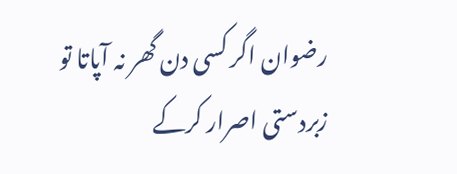رضوان اگر کسی دن گھر نہ آپاتا تو زبردستی اصرار کرکے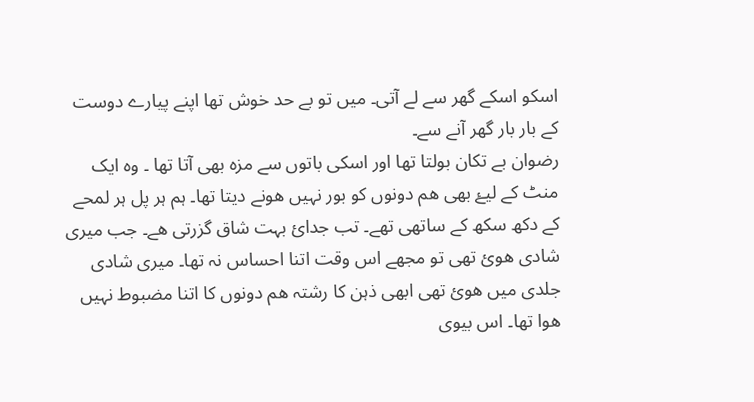اسکو اسکے گھر سے لے آتی۔ میں تو بے حد خوش تھا اپنے پیارے دوست کے بار بار گھر آنے سے۔
رضوان بے تکان بولتا تھا اور اسکی باتوں سے مزه بھی آتا تھا ۔ وه ایک منٹ کے لیۓ بھی هم دونوں کو بور نہیں هونے دیتا تھا۔ ہم ہر پل ہر لمحے کے دکھ سکھ کے ساتھی تھے۔ تب جدائ بہت شاق گزرتی هے۔ جب میری شادی هوئ تھی تو مجھے اس وقت اتنا احساس نہ تھا۔ میری شادی جلدی میں هوئ تھی ابھی ذہن کا رشتہ هم دونوں کا اتنا مضبوط نہیں هوا تھا۔ اس بیوی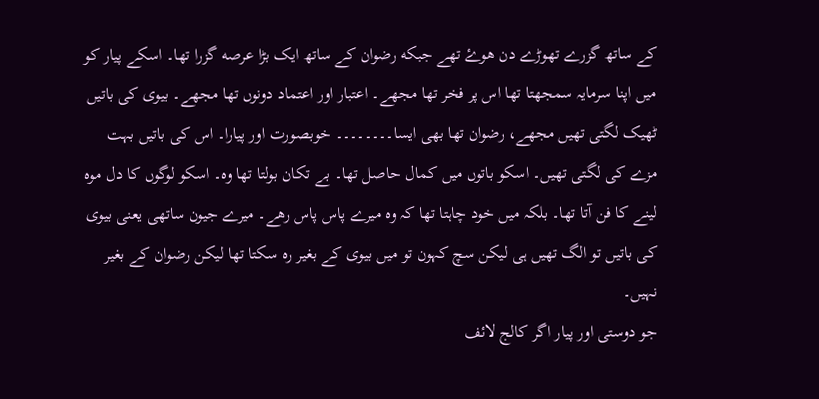کے ساتھ گزرے تھوڑے دن هوۓ تھے جبکه رضوان کے ساتھ ایک بڑا عرصه گزرا تھا۔ اسکے پیار کو میں اپنا سرمایہ سمجھتا تھا اس پر فخر تھا مجھے۔ اعتبار اور اعتماد دونوں تھا مجھے۔ بیوی کی باتیں ٹھیک لگتی تھیں مجھے، رضوان تھا بھی ایسا۔۔۔۔۔۔۔۔ خوبصورت اور پیارا۔ اس کی باتیں بہت مزے کی لگتی تھیں۔ اسکو باتوں میں کمال حاصل تھا۔ بے تکان بولتا تھا وه۔ اسکو لوگوں کا دل موه لینے کا فن آتا تھا۔ بلکہ میں خود چاہتا تھا کہ وه میرے پاس پاس رهے۔ میرے جیون ساتھی یعنی بیوی کی باتیں تو الگ تھیں ہی لیکن سچ کہون تو میں بیوی کے بغیر رہ سکتا تھا لیکن رضوان کے بغیر نہیں۔
جو دوستی اور پیار اگر کالج لائف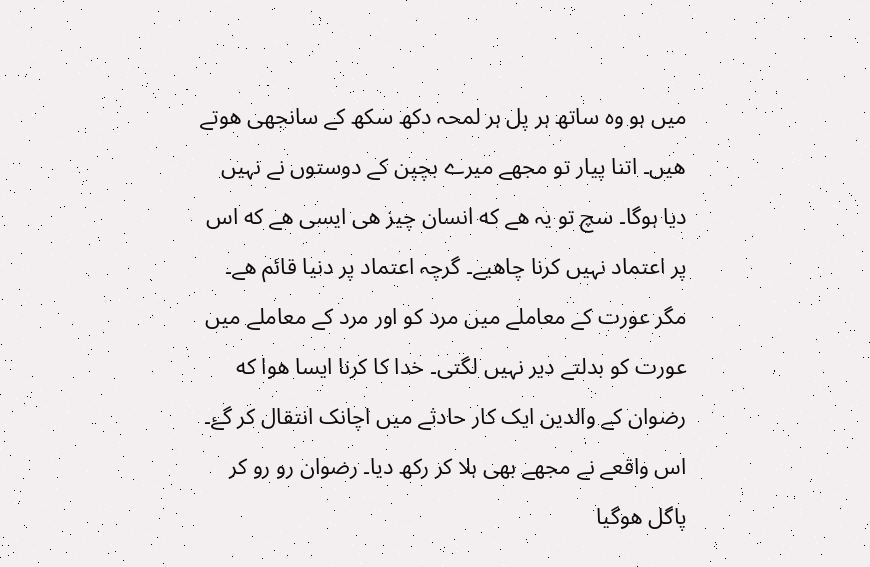میں ہو وه ساتھ ہر پل ہر لمحہ دکھ سکھ کے سانجھی هوتے هیں۔ اتنا پیار تو مجھے میرے بچپن کے دوستوں نے نہیں دیا ہوگا۔ سچ تو یہ هے که انسان چیز هی ایسی هے که اس پر اعتماد نہیں کرنا چاهیے۔ گرچہ اعتماد پر دنیا قائم هے۔ مگر عورت کے معاملے میں مرد کو اور مرد کے معاملے میں عورت کو بدلتے دیر نہیں لگتی۔ خدا کا کرنا ایسا هوا که رضوان کے والدین ایک کار حادثے میں اچانک انتقال کر گۓ۔ اس واقعے نے مجھے بھی ہلا کر رکھ دیا۔ رضوان رو رو کر پاگل هوگیا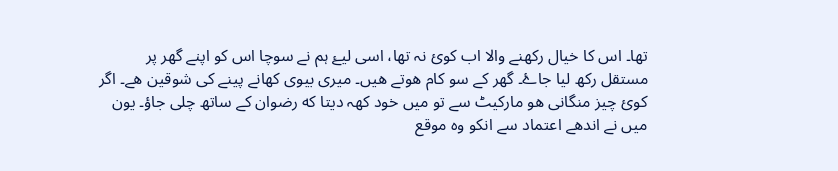تھا۔ اس کا خیال رکھنے والا اب کوئ نہ تھا، اسی لیۓ ہم نے سوچا اس کو اپنے گھر پر مستقل رکھ لیا جاۓ۔ گھر کے سو کام هوتے هیں۔ میری بیوی کھانے پینے کی شوقین هے۔ اگر کوئ چیز منگانی هو مارکیٹ سے تو میں خود کهہ دیتا که رضوان کے ساتھ چلی جاؤ۔ یون میں نے اندھے اعتماد سے انکو وه موقع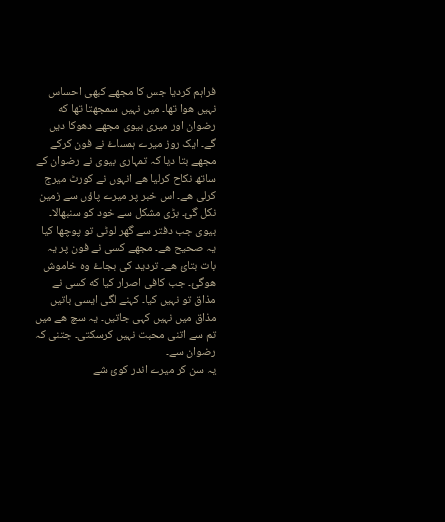فراہم کردیا جس کا مجھے کبھی احساس نہیں هوا تھا۔ میں نہیں سمجھتا تھا که رضوان اور میری بیوی مجھے دھوکا دیں گے۔ ایک روز میرے ہمساۓ نے فون کرکے مجھے بتا دیا کہ تمہاری بیوی نے رضوان کے ساتھ نکاح کرلیا هے انہوں نے کورٹ میرج کرلی هے۔ اس خبر پر میرے پاؤں سے زمین نکل گئ۔ بڑی مشکل سے خود کو سنبھالا۔ بیوی جب دفتر سے گھر لوٹی تو پوچھا کیا یہ صحیح هے۔ مجھے کسی نے فون پر یہ بات بتائ هے۔ تردید کی بجاۓ وه خاموش هوگئ۔ جب کافی اصرار کیا که کسی نے مذاق تو نہیں کیا۔ کہنے لگی ایسی باتیں مذاق میں نہیں کہی جاتیں۔ یہ سچ هے میں تم سے اتنی محبت نہیں کرسکتی۔ جتنی کہ رضوان سے۔
یہ سن کر میرے اندر کوئ شے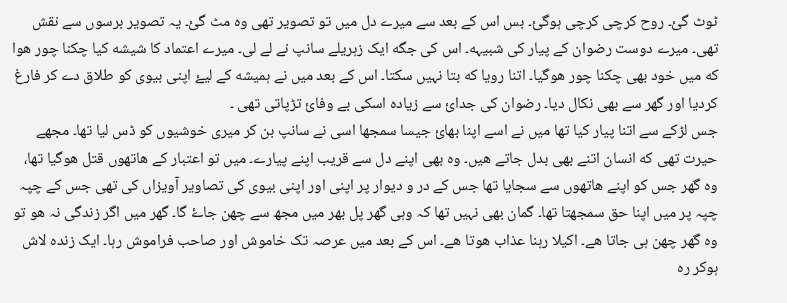ٹوٹ گئ۔ روح کرچی کرچی ہوگئ۔ بس اس کے بعد سے میرے دل میں تو تصویر تھی وه مٹ گئ۔ یہ تصویر برسوں سے نقش تھی۔ میرے دوست رضوان کے پیار کی شبیہه۔ اس کی جگه ایک زہریلے سانپ نے لے لی۔ میرے اعتماد کا شیشه کیا چکنا چور هوا که میں خود بھی چکنا چور هوگیا۔ اتنا رویا که بتا نہیں سکتا۔ اس کے بعد میں نے ہمیشه کے لیۓ اپنی بیوی کو طلاق دے کر فارغ کردیا اور گھر سے بھی نکال دیا۔ رضوان کی جدائ سے زیاده اسکی بے وفائ تڑپاتی تھی ۔
جس لڑکے سے اتنا پیار کیا تھا میں نے اسے اپنا بھائ جیسا سمجھا اسی نے سانپ بن کر میری خوشیوں کو ڈس لیا تھا۔ مجھے حیرت تھی که انسان اتنے بھی بدل جاتے هیں۔ وه بھی اپنے دل سے قریب اپنے پیارے۔ میں تو اعتبار کے هاتھوں قتل هوگیا تھا، وه گھر جس کو اپنے هاتھوں سے سجایا تھا جس کے در و دیوار پر اپنی اور اپنی بیوی کی تصاویر آویزاں کی تھی جس کے چپہ چپہ پر میں اپنا حق سمجھتا تھا۔ گمان بھی نہیں تھا کہ وہی گھر پل بھر میں مجھ سے چھن جاۓ گا۔ گھر میں اگر زندگی نہ هو تو وه گھر چھن ہی جاتا هے۔ اکیلا رہنا عذاب هوتا هے۔ اس کے بعد میں عرصہ تک خاموش اور صاحب فراموش رہا۔ ایک زنده لاش ہوکر ره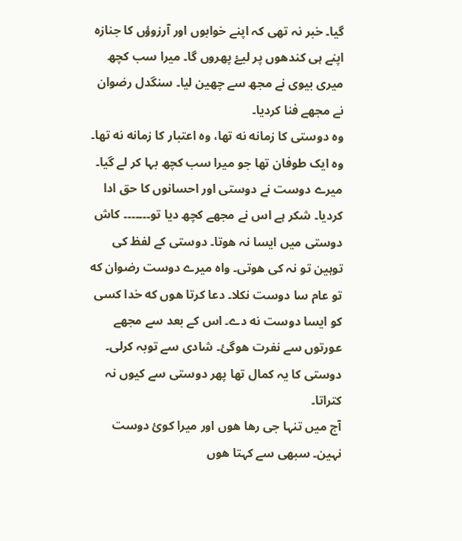گیا۔ خبر نہ تھی کہ اپنے خوابوں اور آرزوؤں کا جنازه اپنے ہی کندھوں پر لیۓ پھروں گا۔ میرا سب کچھ میری بیوی نے مجھ سے چھین لیا۔ سنگدل رضوان نے مجھے فنا کردیا۔
وه دوستی کا زمانه نه تھا، وه اعتبار کا زمانه نه تھا۔ وه ایک طوفان تھا جو میرا سب کچھ بہا کر لے گیا۔ میرے دوست نے دوستی اور احسانوں کا حق ادا کردیا۔ شکر ہے اس نے مجھے کچھ دیا تو۔۔۔۔۔۔۔ کاش دوستی میں ایسا نہ هوتا۔ دوستی کے لفظ کی توہین تو نہ کی هوتی۔ واه میرے دوست رضوان که تو عام سا دوست نکلا۔ دعا کرتا هوں که خدا کسی کو ایسا دوست نه دے۔ اس کے بعد سے مجھے عورتوں سے نفرت هوگئ۔ شادی سے توبہ کرلی۔ دوستی کا یہ کمال تھا پھر دوستی سے کیوں نہ کتراتا۔
آج میں تنہا جی رها هوں اور میرا کوئ دوست نہین۔ سبھی سے کہتا هوں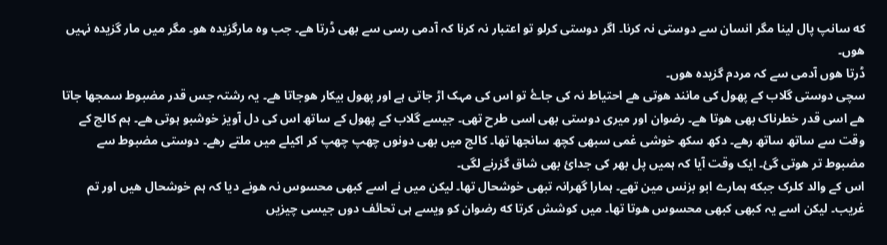که سانپ پال لینا مگر انسان سے دوستی نہ کرنا۔ اگر دوستی کرلو تو اعتبار نہ کرنا کہ آدمی رسی سے بھی ڈرتا هے۔ جب وه مارگزیده هو۔ مگر میں مار گزیده نہیں هوں۔
ڈرتا هوں آدمی سے کہ مردم گزیده هوں۔
سچی دوستی گلاب کے پھول کی مانند هوتی هے احتیاط نہ کی جاۓ تو اس کی مہک اڑ جاتی ہے اور پھول بیکار هوجاتا هے۔ یہ رشتہ جس قدر مضبوط سمجھا جاتا ھے اسی قدر خطرناک بھی هوتا هے۔ رضوان اور میری دوستی بھی اسی طرح تھی۔ جیسے گلاب کے پھول کے ساتھ اس کی دل آویز خوشبو ہوتی هے۔ ہم کالج کے وقت سے ساتھ ساتھ رهے۔ دکھ سکھ خوشی غمی سبھی کچھ سانجھا تھا۔ کالج میں بھی دونوں چھپ چھپ کر اکیلے میں ملتے رهے۔ دوستی مضبوط سے مضبوط تر هوتی گئ۔ ایک وقت آیا کہ ہمیں پل بھر کی جدائ بھی شاق گزرنے لگی۔
اس کے والد کلرک جبکه ہمارے ابو بزنس مین تھے۔ ہمارا گھرانہ تبھی خوشحال تھا۔ لیکن میں نے اسے کبھی محسوس نہ هونے دیا کہ ہم خوشحال هیں اور تم غریب۔ لیکن اسے یہ کبھی کبھی محسوس هوتا تھا۔ میں کوشش کرتا که رضوان کو ویسے ہی تحائف دوں جیسی چیزیں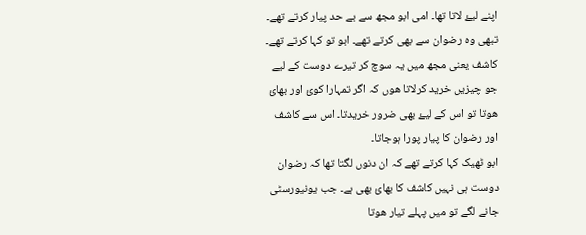اپنے لیۓ لاتا تھا۔ امی ابو مجھ سے بے حد پیار کرتے تھے۔ تبھی وه رضوان سے بھی کرتے تھے۔ ابو تو کہا کرتے تھے۔ کاشف یعنی مجھ میں یہ سوچ کر تیرے دوست کے لیے جو چیزیں خرید کرلاتا هوں کہ اگر تمہارا کوئ اور بھائ هوتا تو اس کے لیۓ بھی ضرور خریدتا۔ اس سے کاشف اور رضوان کا پیار پورا ہوجاتا۔
ابو ٹھیک کہا کرتے تھے کہ ان دنوں لگتا تھا کہ رضوان دوست ہی نہیں کاشف کا بھائ بھی ہے۔ جب یونیورسٹی جانے لگے تو میں پہلے تیار هوتا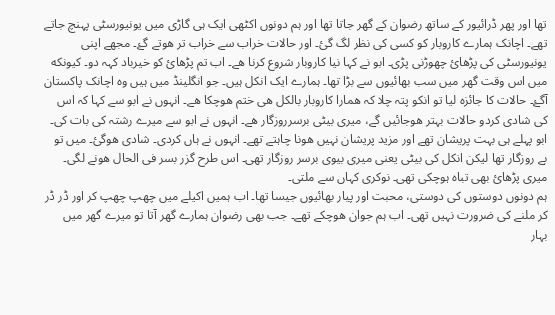تھا اور پھر ڈرائیور کے ساتھ رضوان کے گھر جاتا تھا اور ہم دونوں اکٹھی ایک ہی گاڑی میں یونیورسٹی پہنچ جاتے تھے۔ اچانک ہمارے کاروبار کو کسی کی نظر لگ گئ۔ اور حالات خراب سے خراب تر هوتے گۓ۔ مجھے اپنی یونیورسٹی کی پڑھائ چھوڑنی پڑی۔ ابو نے کہا نیا کاروبار شروع کرنا هے۔ اب تم پڑھائ کو خیرباد کہہ دو۔ کیونکه میں اس وقت گھر میں سب بھائیوں سے بڑا تھا۔ ہمارے ایک انکل ہیں۔ جو انگلینڈ میں ہیں وه اچانک پاکستان آگۓ۔ حالات کا جائزه لیا تو انکو پتہ چلا کہ همارا کاروبار بالکل هی ختم هوچکا هے۔ انہوں نے ابو سے کہا کہ اس کی شادی کردو حالات بہتر هوجائیں گے، میری بیٹی برسرروزگار هے۔ انہوں نے ابو سے میرے رشتہ کی بات کی۔ ابو پہلے ہی بہت پریشان تھے اور مزید پریشان نہیں هونا چاہتے تھے۔ انہوں نے ہاں کردی۔ شادی هوگئ۔ میں تو بے روزگار تھا لیکن انکل کی بیٹی یعنی میری بیوی برسر روزگار تھی۔ اس طرح گزر بسر فی الحال هونے لگی۔ میری پڑھائ بھی تباه ہوچکی تھی۔ نوکری کہاں سے ملتی۔
ہم دونوں دوستوں کی دوستی، محبت اور پیار بھائیوں جیسا تھا۔ اب ہمیں اکیلے میں چھپ چھپ کر اور ڈر ڈر کر ملنے کی ضرورت نہیں تھی۔ اب ہم جوان هوچکے تھے۔ جب بھی رضوان ہمارے گھر آتا تو میرے گھر میں بہار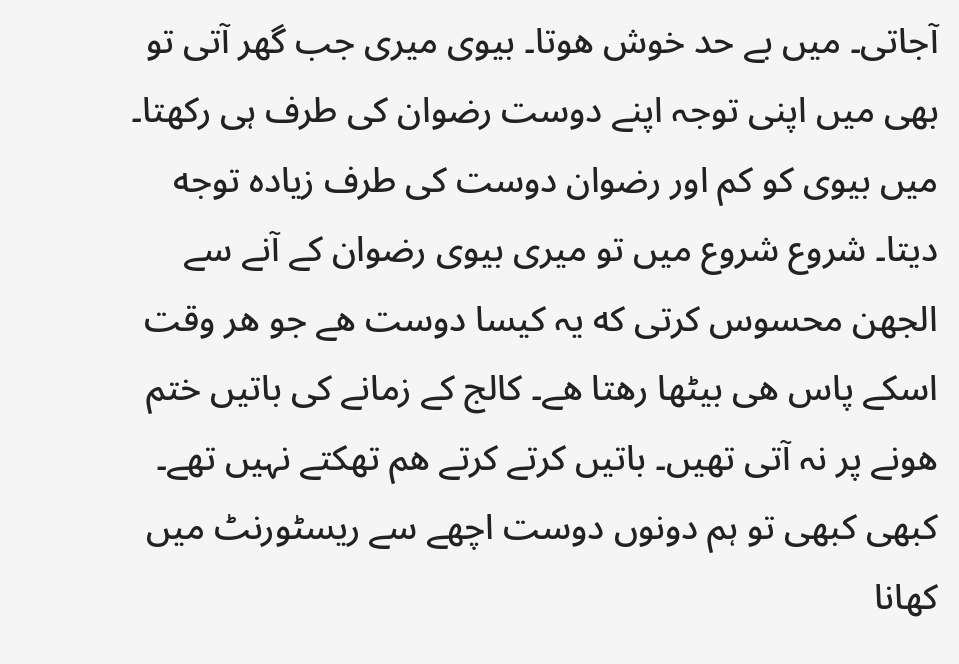آجاتی۔ میں بے حد خوش هوتا۔ بیوی میری جب گھر آتی تو بھی میں اپنی توجہ اپنے دوست رضوان کی طرف ہی رکھتا۔ میں بیوی کو کم اور رضوان دوست کی طرف زیاده توجه دیتا۔ شروع شروع میں تو میری بیوی رضوان کے آنے سے الجھن محسوس کرتی که یہ کیسا دوست هے جو هر وقت اسکے پاس هی بیٹھا رهتا هے۔ کالج کے زمانے کی باتیں ختم هونے پر نہ آتی تھیں۔ باتیں کرتے کرتے هم تھکتے نہیں تھے۔ کبھی کبھی تو ہم دونوں دوست اچھے سے ریسٹورنٹ میں کھانا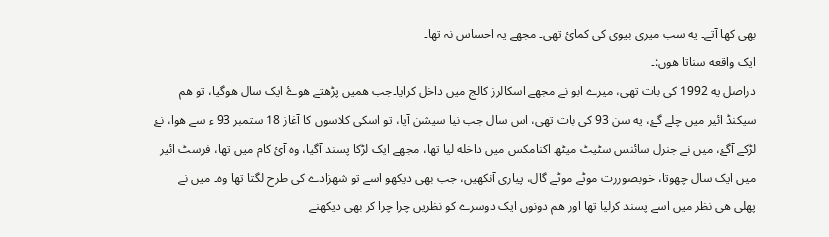بھی کھا آتے۔ یه سب میری بیوی کی کمائ تھی۔ مجھے یہ احساس نہ تھا۔
ایک واقعه سناتا هوں:۔
دراصل یه 1992 کی بات تھی، میرے ابو نے مجھے اسکالرز کالج میں داخل کرایا۔جب همیں پڑھتے هوۓ ایک سال هوگیا، تو هم سیکنڈ ائیر میں چلے گۓ، یه سن 93 کی بات تھی، اس سال جب نیا سیشن آیا، تو اسکی کلاسوں کا آغاز 18 ستمبر 93 ء سے هوا، نۓ لڑکے آگۓ، میں نے جنرل سائنس سٹیٹ میٹھ اکنامکس میں داخله لیا تھا، مجھے ایک لڑکا پسند آگیا، وه آئ کام میں تھا، فرسٹ ائیر میں ایک سال چھوتا، خوبصوررت موٹے موٹے گال، پیاری آنکھیں، جب بھی دیکھو اسے تو شهزادے کی طرح لگتا تھا وه۔ میں نے پهلی هی نظر میں اسے پسند کرلیا تھا اور هم دونوں ایک دوسرے کو نظریں چرا چرا کر بھی دیکھنے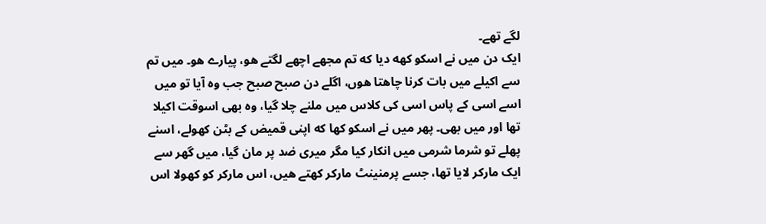لگے تھے۔
ایک دن میں نے اسکو کهه دیا که تم مجھے اچھے لگتے هو، پیارے هو۔ میں تم سے اکیلے میں بات کرنا چاهتا هوں، اگلے دن صبح صبح جب وه آیا تو میں اسے اسی کے پاس اسی کی کلاس میں ملنے چلا گیا، وه بھی اسوقت اکیلا تھا اور میں بھی۔ پھر میں نے اسکو کها که اپنی قمیض کے بٹن کھولے، اسنے پهلے تو شرما شرمی میں انکار کیا مگر میری ضد پر مان گیا، میں گھر سے ایک مارکر لایا تھا، جسے پرمنینٹ مارکر کهتے هیں، اس مارکر کو کھولا اس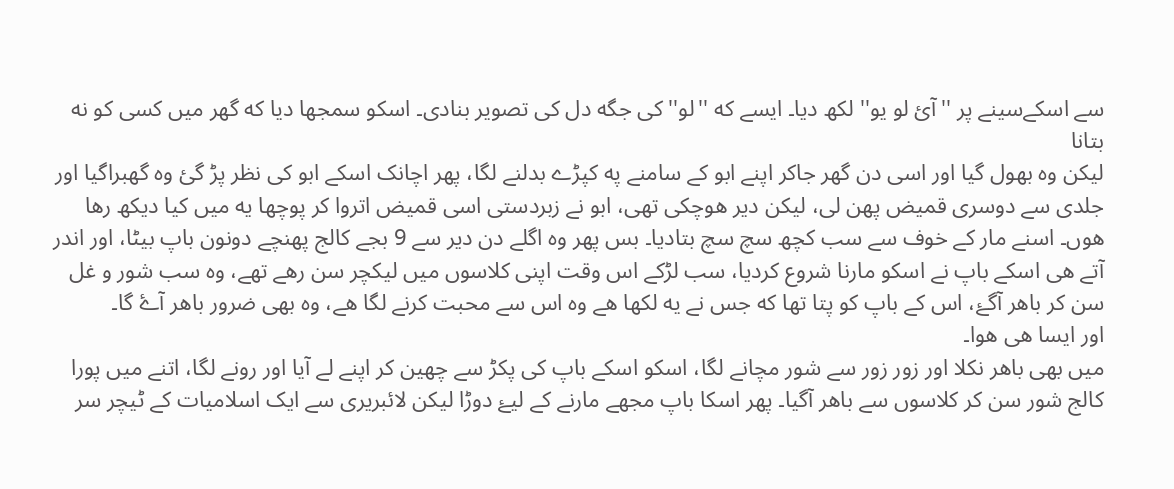سے اسکےسینے پر ''آئ لو یو'' لکھ دیا۔ ایسے که ''لو'' کی جگه دل کی تصویر بنادی۔ اسکو سمجھا دیا که گھر میں کسی کو نه بتانا
لیکن وه بھول گیا اور اسی دن گھر جاکر اپنے ابو کے سامنے په کپڑے بدلنے لگا، پھر اچانک اسکے ابو کی نظر پڑ گئ وه گھبراگیا اور جلدی سے دوسری قمیض پهن لی، لیکن دیر هوچکی تھی، ابو نے زبردستی اسی قمیض اتروا کر پوچھا یه میں کیا دیکھ رها هوں۔ اسنے مار کے خوف سے سب کچھ سچ سچ بتادیا۔ بس پھر وه اگلے دن دیر سے 9 بجے کالج پهنچے دونون باپ بیٹا، اور اندر آتے هی اسکے باپ نے اسکو مارنا شروع کردیا، سب لڑکے اس وقت اپنی کلاسوں میں لیکچر سن رهے تھے، وه سب شور و غل سن کر باهر آگۓ، اس کے باپ کو پتا تھا که جس نے یه لکھا هے وه اس سے محبت کرنے لگا هے، وه بھی ضرور باهر آۓ گا۔
اور ایسا هی هوا۔
میں بھی باهر نکلا اور زور زور سے شور مچانے لگا، اسکو اسکے باپ کی پکڑ سے چھین کر اپنے لے آیا اور رونے لگا، اتنے میں پورا کالج شور سن کر کلاسوں سے باهر آگیا۔ پھر اسکا باپ مجھے مارنے کے لیۓ دوڑا لیکن لائبریری سے ایک اسلامیات کے ٹیچر سر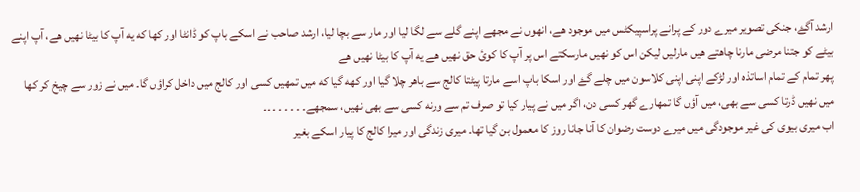ارشد آگۓ، جنکی تصویر میرے دور کے پرانے پراسپیکٹس میں موجود هے، انهوں نے مجھے اپنے گلے سے لگا لیا اور مار سے بچا لیا، ارشد صاحب نے اسکے باپ کو ڈانٹا اور کها که یه آپ کا بیٹا نهیں هے، آپ اپنے بیٹے کو جتنا مرضی مارنا چاهتے هیں مارلیں لیکن اس کو نهیں مارسکتے اس پر آپ کا کوئ حق نهیں هے یه آپ کا بیٹا نهیں هے
پھر تمام کے تمام اساتذه اور لڑکے اپنی اپنی کلاسون میں چلے گۓ اور اسکا باپ اسے مارتا پیٹتا کالج سے باهر چلا گیا اور کهه گیا که میں تمهیں کسی اور کالج میں داخل کراؤں گا۔ میں نے زور سے چیخ کر کها میں نهیں ڈرتا کسی سے بھی، میں آؤں گا تمهارے گھر کسی دن، اگر میں نے پیار کیا تو صرف تم سے ورنه کسی سے بھی نهیں، سمجھے۔ ۔ ۔ ۔ ۔ ۔ ۔۔
اب میری بیوی کی غیر موجودگی میں میرے دوست رضوان کا آنا جانا روز کا معمول بن گیا تھا۔ میری زندگی اور میرا کالج کا پیار اسکے بغیر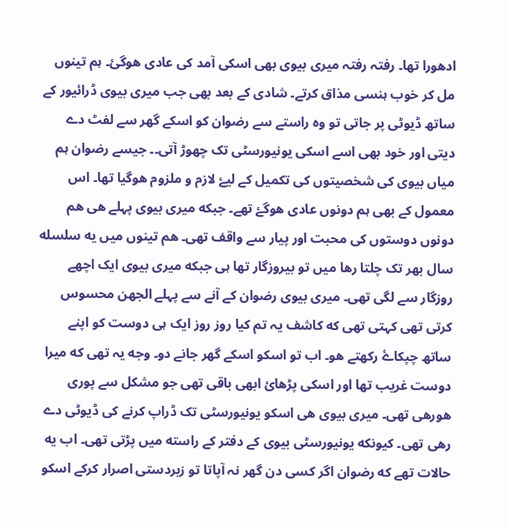ادھورا تھا۔ رفتہ رفتہ میری بیوی بھی اسکی آمد کی عادی هوگئ۔ ہم تینوں مل کر خوب ہنسی مذاق کرتے۔ شادی کے بعد بھی جب میری بیوی ڈرائیور کے ساتھ ڈیوٹی پر جاتی تو وه راستے سے رضوان کو اسکے گھر سے لفٹ دے دیتی اور خود بھی اسے اسکی یونیورسٹی تک چھوڑ آتی۔۔ جیسے رضوان ہم میاں بیوی کی شخصیتوں کی تکمیل کے لیۓ لازم و ملزوم هوگیا تھا۔ اس معمول کے بھی ہم دونوں عادی هوگۓ تھے۔ جبکه میری بیوی پہلے هی هم دونوں دوستوں کی محبت اور پیار سے واقف تھی۔ هم تینوں میں یه سلسله سال بھر تک چلتا رها میں تو بیروزگار تھا ہی جبکه میری بیوی ایک اچھے روزگار سے لگی تھی۔ میری بیوی رضوان کے آنے سے پہلے الجھن محسوس کرتی تھی کہتی تھی که کاشف یہ تم کیا روز روز ایک ہی دوست کو اپنے ساتھ چپکاۓ رکھتے هو۔ اب تو اسکو اسکے گھر جانے دو۔ وجه یہ تھی که میرا دوست غریب تھا اور اسکی پڑھائ ابھی باقی تھی جو مشکل سے پوری هورهی تھی۔ میری بیوی هی اسکو یونیورسٹی تک ڈراپ کرنے کی ڈیوٹی دے رهی تھی۔ کیونکه یونیورسٹی بیوی کے دفتر کے راسته میں پڑتی تھی۔ اب یه حالات تھے که رضوان اگر کسی دن گھر نہ آپاتا تو زبردستی اصرار کرکے اسکو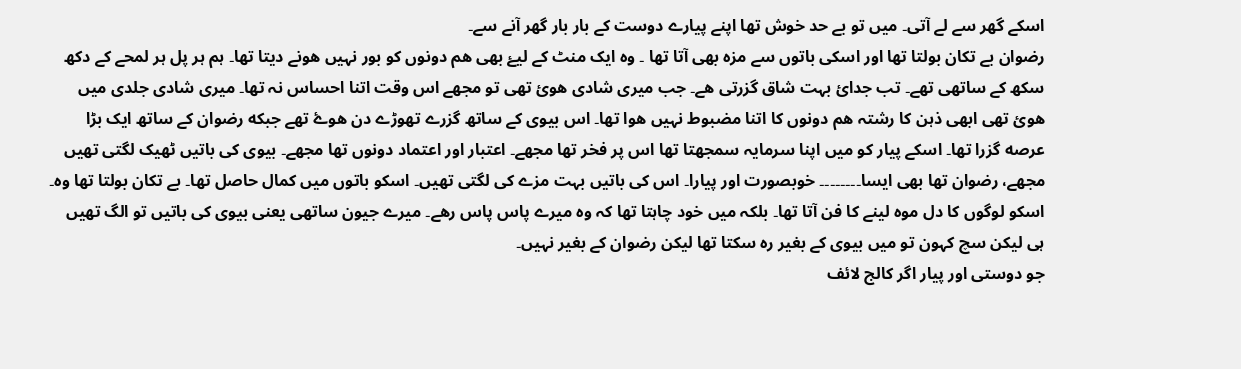اسکے گھر سے لے آتی۔ میں تو بے حد خوش تھا اپنے پیارے دوست کے بار بار گھر آنے سے۔
رضوان بے تکان بولتا تھا اور اسکی باتوں سے مزه بھی آتا تھا ۔ وه ایک منٹ کے لیۓ بھی هم دونوں کو بور نہیں هونے دیتا تھا۔ ہم ہر پل ہر لمحے کے دکھ سکھ کے ساتھی تھے۔ تب جدائ بہت شاق گزرتی هے۔ جب میری شادی هوئ تھی تو مجھے اس وقت اتنا احساس نہ تھا۔ میری شادی جلدی میں هوئ تھی ابھی ذہن کا رشتہ هم دونوں کا اتنا مضبوط نہیں هوا تھا۔ اس بیوی کے ساتھ گزرے تھوڑے دن هوۓ تھے جبکه رضوان کے ساتھ ایک بڑا عرصه گزرا تھا۔ اسکے پیار کو میں اپنا سرمایہ سمجھتا تھا اس پر فخر تھا مجھے۔ اعتبار اور اعتماد دونوں تھا مجھے۔ بیوی کی باتیں ٹھیک لگتی تھیں مجھے، رضوان تھا بھی ایسا۔۔۔۔۔۔۔۔ خوبصورت اور پیارا۔ اس کی باتیں بہت مزے کی لگتی تھیں۔ اسکو باتوں میں کمال حاصل تھا۔ بے تکان بولتا تھا وه۔ اسکو لوگوں کا دل موه لینے کا فن آتا تھا۔ بلکہ میں خود چاہتا تھا کہ وه میرے پاس پاس رهے۔ میرے جیون ساتھی یعنی بیوی کی باتیں تو الگ تھیں ہی لیکن سچ کہون تو میں بیوی کے بغیر رہ سکتا تھا لیکن رضوان کے بغیر نہیں۔
جو دوستی اور پیار اگر کالج لائف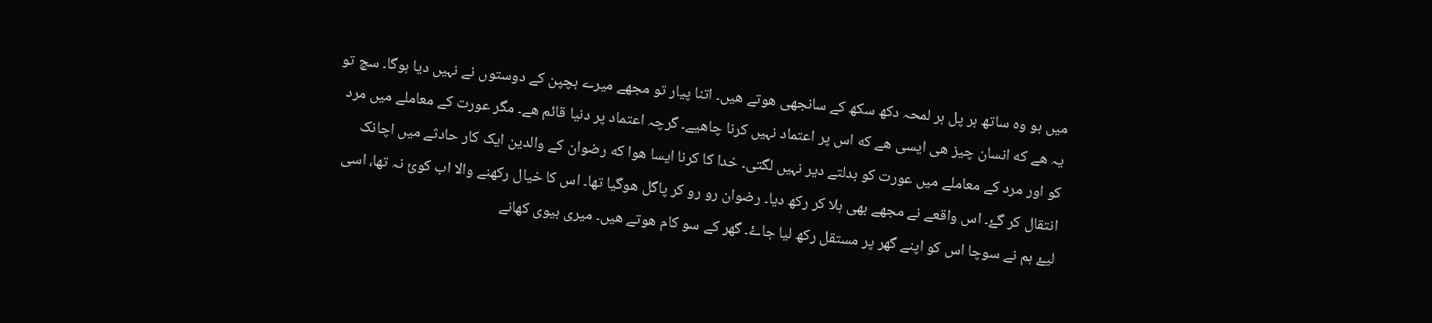میں ہو وه ساتھ ہر پل ہر لمحہ دکھ سکھ کے سانجھی هوتے هیں۔ اتنا پیار تو مجھے میرے بچپن کے دوستوں نے نہیں دیا ہوگا۔ سچ تو یہ هے که انسان چیز هی ایسی هے که اس پر اعتماد نہیں کرنا چاهیے۔ گرچہ اعتماد پر دنیا قائم هے۔ مگر عورت کے معاملے میں مرد کو اور مرد کے معاملے میں عورت کو بدلتے دیر نہیں لگتی۔ خدا کا کرنا ایسا هوا که رضوان کے والدین ایک کار حادثے میں اچانک انتقال کر گۓ۔ اس واقعے نے مجھے بھی ہلا کر رکھ دیا۔ رضوان رو رو کر پاگل هوگیا تھا۔ اس کا خیال رکھنے والا اب کوئ نہ تھا، اسی لیۓ ہم نے سوچا اس کو اپنے گھر پر مستقل رکھ لیا جاۓ۔ گھر کے سو کام هوتے هیں۔ میری بیوی کھانے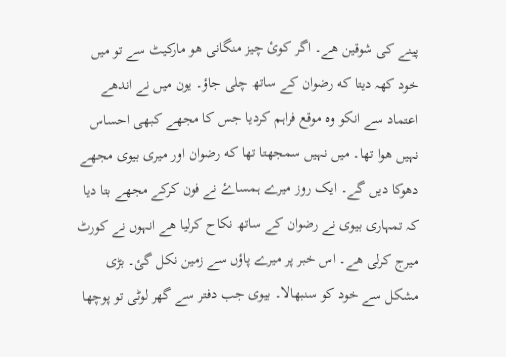پینے کی شوقین هے۔ اگر کوئ چیز منگانی هو مارکیٹ سے تو میں خود کهہ دیتا که رضوان کے ساتھ چلی جاؤ۔ یون میں نے اندھے اعتماد سے انکو وه موقع فراہم کردیا جس کا مجھے کبھی احساس نہیں هوا تھا۔ میں نہیں سمجھتا تھا که رضوان اور میری بیوی مجھے دھوکا دیں گے۔ ایک روز میرے ہمساۓ نے فون کرکے مجھے بتا دیا کہ تمہاری بیوی نے رضوان کے ساتھ نکاح کرلیا هے انہوں نے کورٹ میرج کرلی هے۔ اس خبر پر میرے پاؤں سے زمین نکل گئ۔ بڑی مشکل سے خود کو سنبھالا۔ بیوی جب دفتر سے گھر لوٹی تو پوچھا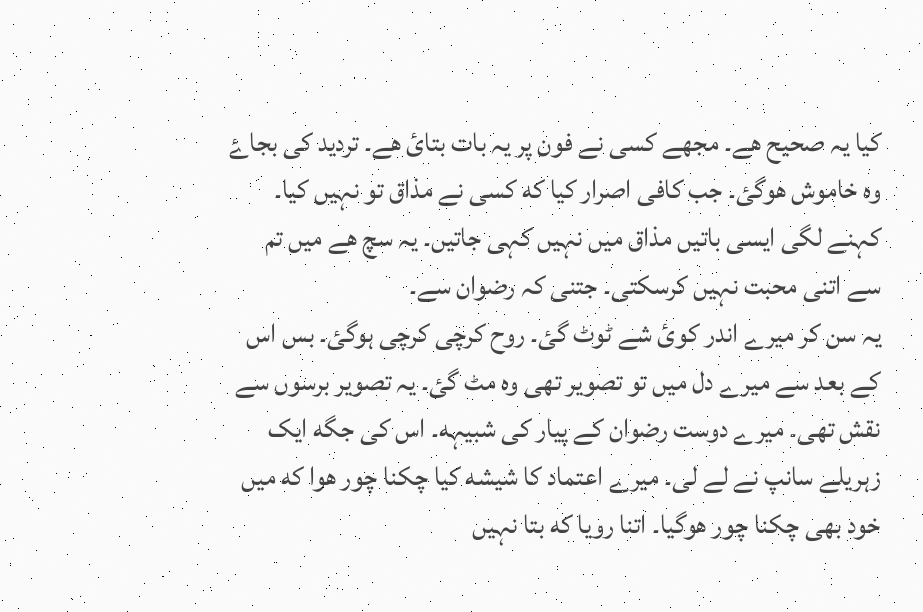کیا یہ صحیح هے۔ مجھے کسی نے فون پر یہ بات بتائ هے۔ تردید کی بجاۓ وه خاموش هوگئ۔ جب کافی اصرار کیا که کسی نے مذاق تو نہیں کیا۔ کہنے لگی ایسی باتیں مذاق میں نہیں کہی جاتیں۔ یہ سچ هے میں تم سے اتنی محبت نہیں کرسکتی۔ جتنی کہ رضوان سے۔
یہ سن کر میرے اندر کوئ شے ٹوٹ گئ۔ روح کرچی کرچی ہوگئ۔ بس اس کے بعد سے میرے دل میں تو تصویر تھی وه مٹ گئ۔ یہ تصویر برسوں سے نقش تھی۔ میرے دوست رضوان کے پیار کی شبیہه۔ اس کی جگه ایک زہریلے سانپ نے لے لی۔ میرے اعتماد کا شیشه کیا چکنا چور هوا که میں خود بھی چکنا چور هوگیا۔ اتنا رویا که بتا نہیں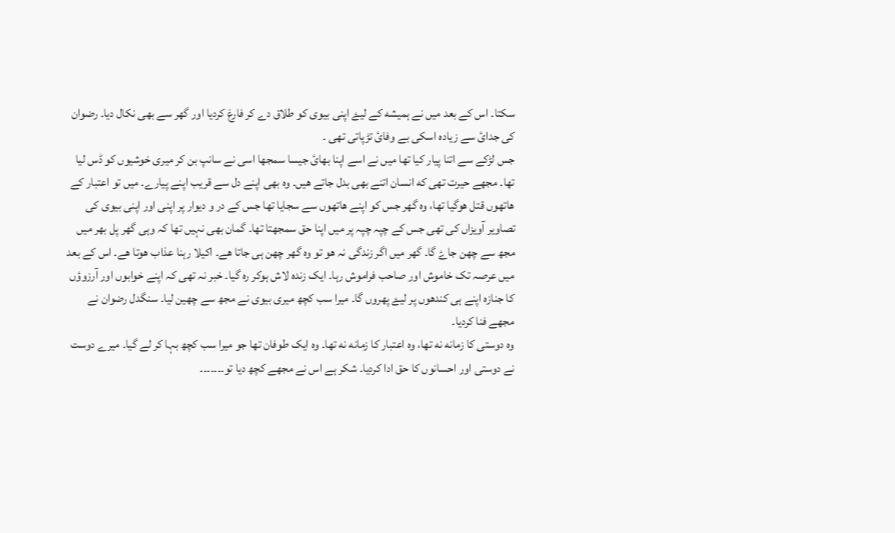سکتا۔ اس کے بعد میں نے ہمیشه کے لیۓ اپنی بیوی کو طلاق دے کر فارغ کردیا اور گھر سے بھی نکال دیا۔ رضوان کی جدائ سے زیاده اسکی بے وفائ تڑپاتی تھی ۔
جس لڑکے سے اتنا پیار کیا تھا میں نے اسے اپنا بھائ جیسا سمجھا اسی نے سانپ بن کر میری خوشیوں کو ڈس لیا تھا۔ مجھے حیرت تھی که انسان اتنے بھی بدل جاتے هیں۔ وه بھی اپنے دل سے قریب اپنے پیارے۔ میں تو اعتبار کے هاتھوں قتل هوگیا تھا، وه گھر جس کو اپنے هاتھوں سے سجایا تھا جس کے در و دیوار پر اپنی اور اپنی بیوی کی تصاویر آویزاں کی تھی جس کے چپہ چپہ پر میں اپنا حق سمجھتا تھا۔ گمان بھی نہیں تھا کہ وہی گھر پل بھر میں مجھ سے چھن جاۓ گا۔ گھر میں اگر زندگی نہ هو تو وه گھر چھن ہی جاتا هے۔ اکیلا رہنا عذاب هوتا هے۔ اس کے بعد میں عرصہ تک خاموش اور صاحب فراموش رہا۔ ایک زنده لاش ہوکر ره گیا۔ خبر نہ تھی کہ اپنے خوابوں اور آرزوؤں کا جنازه اپنے ہی کندھوں پر لیۓ پھروں گا۔ میرا سب کچھ میری بیوی نے مجھ سے چھین لیا۔ سنگدل رضوان نے مجھے فنا کردیا۔
وه دوستی کا زمانه نه تھا، وه اعتبار کا زمانه نه تھا۔ وه ایک طوفان تھا جو میرا سب کچھ بہا کر لے گیا۔ میرے دوست نے دوستی اور احسانوں کا حق ادا کردیا۔ شکر ہے اس نے مجھے کچھ دیا تو۔۔۔۔۔۔۔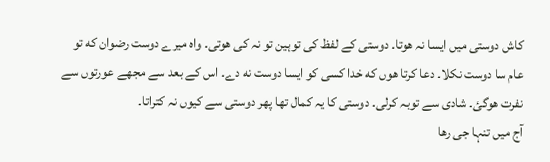کاش دوستی میں ایسا نہ هوتا۔ دوستی کے لفظ کی توہین تو نہ کی هوتی۔ واه میرے دوست رضوان که تو عام سا دوست نکلا۔ دعا کرتا هوں که خدا کسی کو ایسا دوست نه دے۔ اس کے بعد سے مجھے عورتوں سے نفرت هوگئ۔ شادی سے توبہ کرلی۔ دوستی کا یہ کمال تھا پھر دوستی سے کیوں نہ کتراتا۔
آج میں تنہا جی رها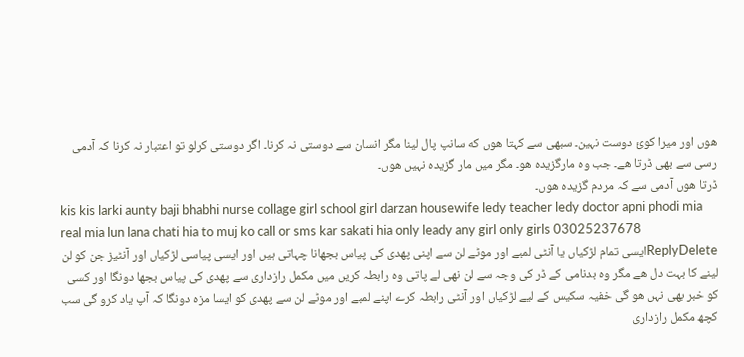هوں اور میرا کوئ دوست نہین۔ سبھی سے کہتا هوں که سانپ پال لینا مگر انسان سے دوستی نہ کرنا۔ اگر دوستی کرلو تو اعتبار نہ کرنا کہ آدمی رسی سے بھی ڈرتا هے۔ جب وه مارگزیده هو۔ مگر میں مار گزیده نہیں هوں۔
ڈرتا هوں آدمی سے کہ مردم گزیده هوں۔
kis kis larki aunty baji bhabhi nurse collage girl school girl darzan housewife ledy teacher ledy doctor apni phodi mia real mia lun lana chati hia to muj ko call or sms kar sakati hia only leady any girl only girls 03025237678
ReplyDeleteایسی تمام لڑکیاں یا آنٹی لمبے اور موٹے لن سے اپنی پھدی کی پیاس بجھانا چہاتی ہیں اور ایسی پیاسی لڑکیاں اور آنٹیز جن کو لن لینے کا بہت دل ھے مگر وہ بدنامی کے ڈر کی وجہ سے لن نھی لے پاتی وہ رابطہ کریں میں مکمل رازداری سے پھدی کی پیاس بجھا دونگا اور کسی کو خبر بھی نہں ھو گی خفیہ سکیس کے لیے لڑکیاں اور آنٹی رابطہ کرے اپنے لمبے اور موٹے لن سے پھدی کو ایسا مزہ دونگا کہ آپ یاد کرو گی سب کچھ مکمل رازداری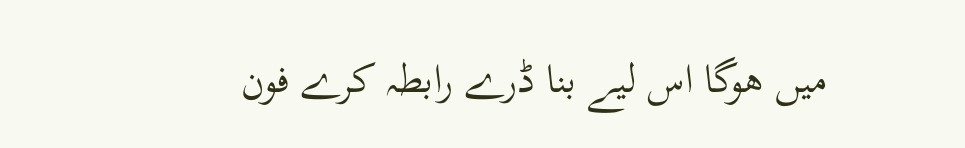میں ھوگا اس لیے بنا ڈرے رابطہ کرے فون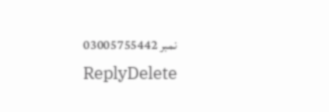نمبر 03005755442
ReplyDelete